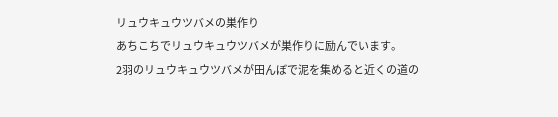リュウキュウツバメの巣作り
あちこちでリュウキュウツバメが巣作りに励んでいます。
2羽のリュウキュウツバメが田んぼで泥を集めると近くの道の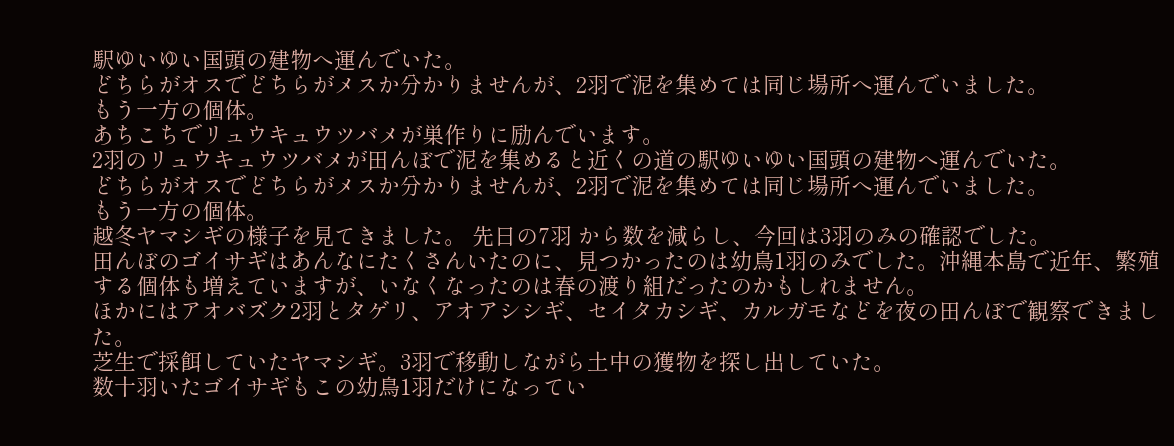駅ゆいゆい国頭の建物へ運んでいた。
どちらがオスでどちらがメスか分かりませんが、2羽で泥を集めては同じ場所へ運んでいました。
もう一方の個体。
あちこちでリュウキュウツバメが巣作りに励んでいます。
2羽のリュウキュウツバメが田んぼで泥を集めると近くの道の駅ゆいゆい国頭の建物へ運んでいた。
どちらがオスでどちらがメスか分かりませんが、2羽で泥を集めては同じ場所へ運んでいました。
もう一方の個体。
越冬ヤマシギの様子を見てきました。 先日の7羽 から数を減らし、今回は3羽のみの確認でした。
田んぼのゴイサギはあんなにたくさんいたのに、見つかったのは幼鳥1羽のみでした。沖縄本島で近年、繁殖する個体も増えていますが、いなくなったのは春の渡り組だったのかもしれません。
ほかにはアオバズク2羽とタゲリ、アオアシシギ、セイタカシギ、カルガモなどを夜の田んぼで観察できました。
芝生で採餌していたヤマシギ。3羽で移動しながら土中の獲物を探し出していた。
数十羽いたゴイサギもこの幼鳥1羽だけになってい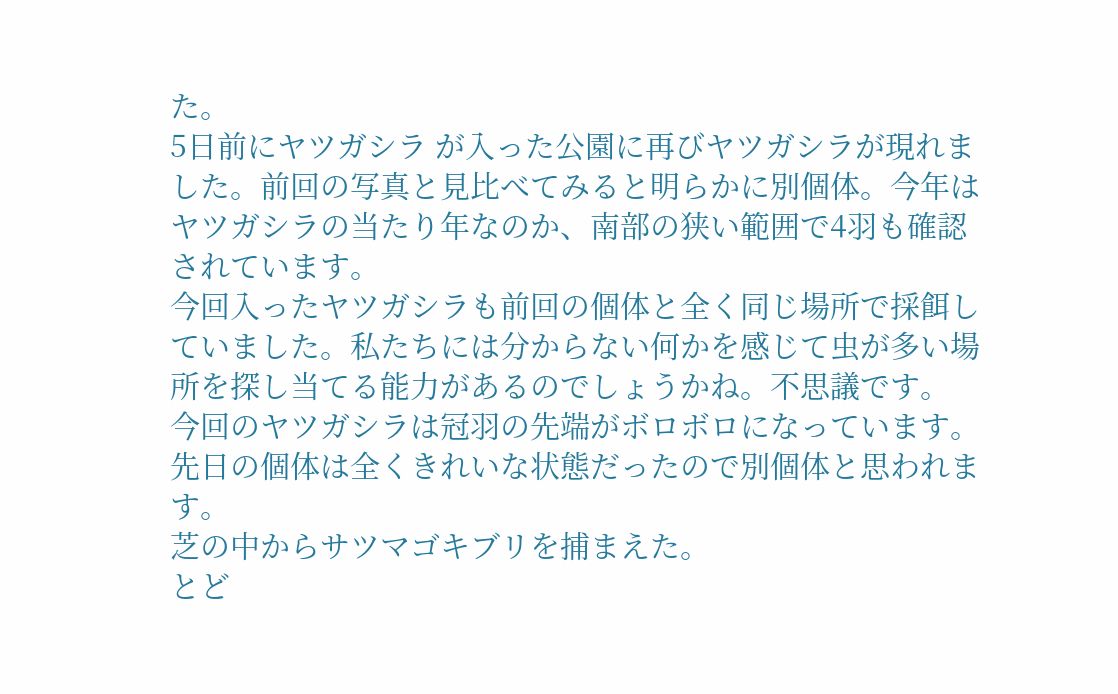た。
5日前にヤツガシラ が入った公園に再びヤツガシラが現れました。前回の写真と見比べてみると明らかに別個体。今年はヤツガシラの当たり年なのか、南部の狭い範囲で4羽も確認されています。
今回入ったヤツガシラも前回の個体と全く同じ場所で採餌していました。私たちには分からない何かを感じて虫が多い場所を探し当てる能力があるのでしょうかね。不思議です。
今回のヤツガシラは冠羽の先端がボロボロになっています。先日の個体は全くきれいな状態だったので別個体と思われます。
芝の中からサツマゴキブリを捕まえた。
とど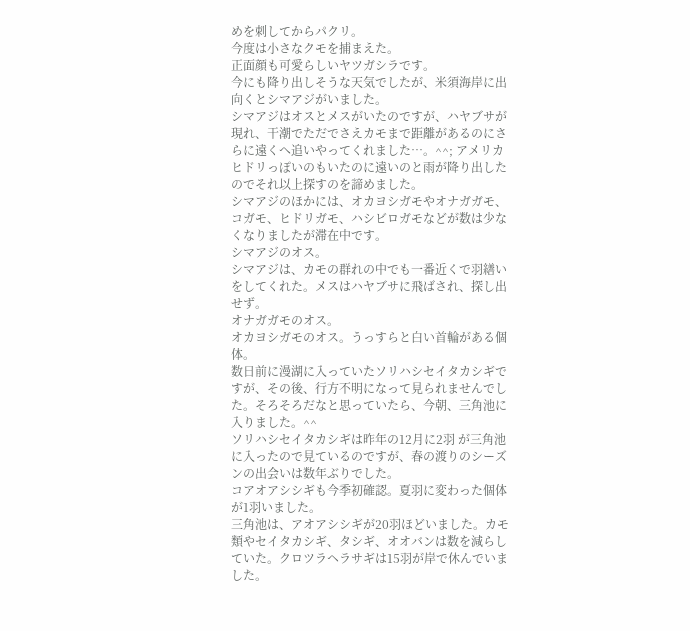めを刺してからパクリ。
今度は小さなクモを捕まえた。
正面顔も可愛らしいヤツガシラです。
今にも降り出しそうな天気でしたが、米須海岸に出向くとシマアジがいました。
シマアジはオスとメスがいたのですが、ハヤブサが現れ、干潮でただでさえカモまで距離があるのにさらに遠くへ追いやってくれました…。^^; アメリカヒドリっぽいのもいたのに遠いのと雨が降り出したのでそれ以上探すのを諦めました。
シマアジのほかには、オカヨシガモやオナガガモ、コガモ、ヒドリガモ、ハシビロガモなどが数は少なくなりましたが滞在中です。
シマアジのオス。
シマアジは、カモの群れの中でも一番近くで羽繕いをしてくれた。メスはハヤブサに飛ばされ、探し出せず。
オナガガモのオス。
オカヨシガモのオス。うっすらと白い首輪がある個体。
数日前に漫湖に入っていたソリハシセイタカシギですが、その後、行方不明になって見られませんでした。そろそろだなと思っていたら、今朝、三角池に入りました。^^
ソリハシセイタカシギは昨年の12月に2羽 が三角池に入ったので見ているのですが、春の渡りのシーズンの出会いは数年ぶりでした。
コアオアシシギも今季初確認。夏羽に変わった個体が1羽いました。
三角池は、アオアシシギが20羽ほどいました。カモ類やセイタカシギ、タシギ、オオバンは数を減らしていた。クロツラヘラサギは15羽が岸で休んでいました。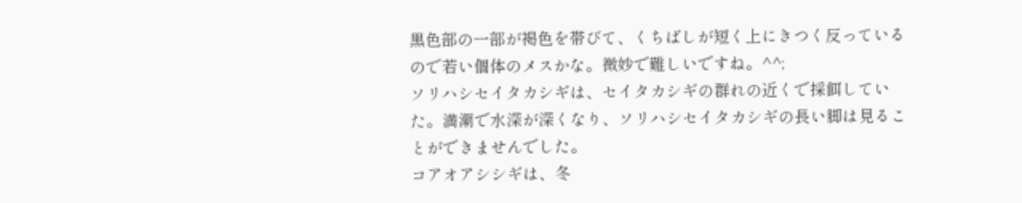黒色部の一部が褐色を帯びて、くちばしが短く上にきつく反っているので若い個体のメスかな。微妙で難しいですね。^^;
ソリハシセイタカシギは、セイタカシギの群れの近くで採餌していた。満潮で水深が深くなり、ソリハシセイタカシギの長い脚は見ることができませんでした。
コアオアシシギは、冬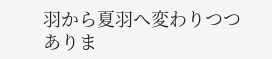羽から夏羽へ変わりつつありま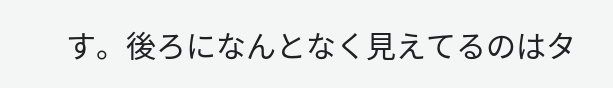す。後ろになんとなく見えてるのはタ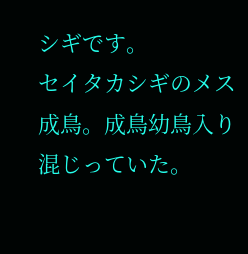シギです。
セイタカシギのメス成鳥。成鳥幼鳥入り混じっていた。